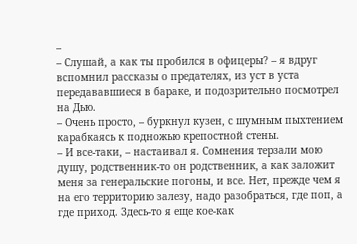–
– Слушай, а как ты пробился в офицеры? – я вдруг вспомнил рассказы о предателях, из уст в уста передававшиеся в бараке, и подозрительно посмотрел на Дью.
– Очень просто, – буркнул кузен, с шумным пыхтением карабкаясь к подножью крепостной стены.
– И все-таки, – настаивал я. Сомнения терзали мою душу, родственник-то он родственник, а как заложит меня за генеральские погоны, и все. Нет, прежде чем я на его территорию залезу, надо разобраться, где поп, а где приход. Здесь-то я еще кое-как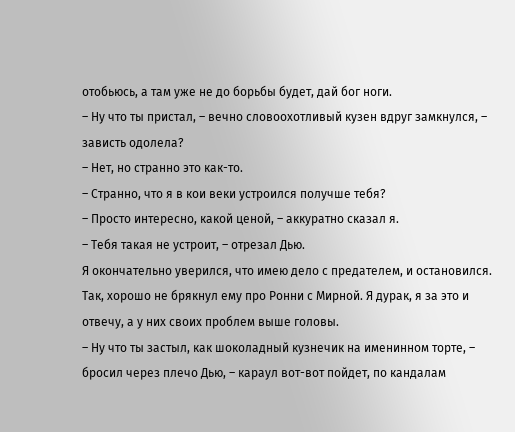отобьюсь, а там уже не до борьбы будет, дай бог ноги.
– Ну что ты пристал, – вечно словоохотливый кузен вдруг замкнулся, – зависть одолела?
– Нет, но странно это как-то.
– Странно, что я в кои веки устроился получше тебя?
– Просто интересно, какой ценой, – аккуратно сказал я.
– Тебя такая не устроит, – отрезал Дью.
Я окончательно уверился, что имею дело с предателем, и остановился. Так, хорошо не брякнул ему про Ронни с Мирной. Я дурак, я за это и отвечу, а у них своих проблем выше головы.
– Ну что ты застыл, как шоколадный кузнечик на именинном торте, – бросил через плечо Дью, – караул вот-вот пойдет, по кандалам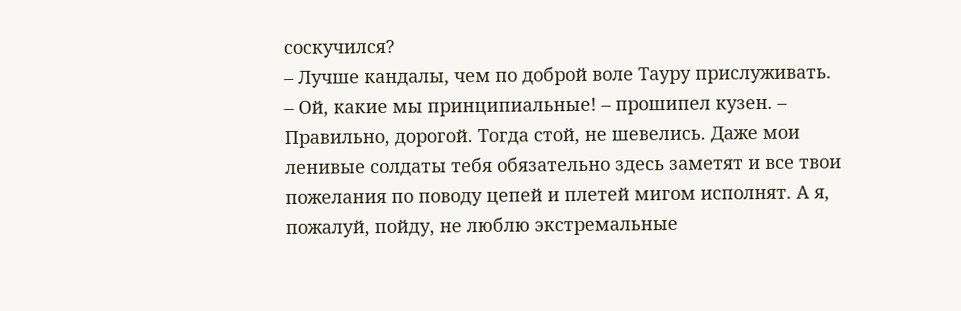соскучился?
– Лучше кандалы, чем по доброй воле Тауру прислуживать.
– Ой, какие мы принципиальные! – прошипел кузен. – Правильно, дорогой. Тогда стой, не шевелись. Даже мои ленивые солдаты тебя обязательно здесь заметят и все твои пожелания по поводу цепей и плетей мигом исполнят. А я, пожалуй, пойду, не люблю экстремальные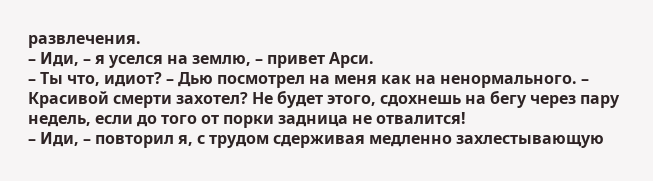развлечения.
– Иди, – я уселся на землю, – привет Арси.
– Ты что, идиот? – Дью посмотрел на меня как на ненормального. – Красивой смерти захотел? Не будет этого, сдохнешь на бегу через пару недель, если до того от порки задница не отвалится!
– Иди, – повторил я, с трудом сдерживая медленно захлестывающую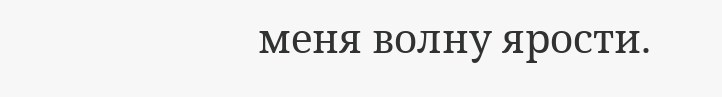меня волну ярости.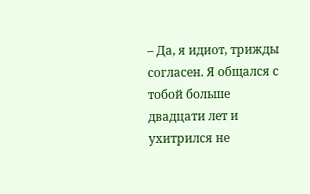– Да, я идиот, трижды согласен. Я общался с тобой больше двадцати лет и ухитрился не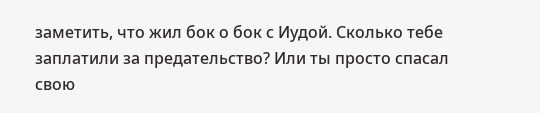заметить, что жил бок о бок с Иудой. Сколько тебе заплатили за предательство? Или ты просто спасал свою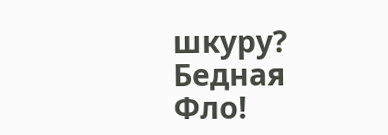шкуру? Бедная Фло!